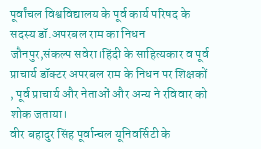पूर्वांचल विश्वविद्यालय के पूर्व कार्य परिषद के सदस्य डॉ.अपरबल राम का निधन
जौनपुर,संकल्प सवेरा।हिंदी के साहित्यकार व पूर्व प्राचार्य डॉक्टर अपरबल राम के निधन पर शिक्षकों , पूर्व प्राचार्य और नेताओं और अन्य ने रविवार को शोक जताया।
वीर बहादुर सिंह पूर्वान्चल यूनिवर्सिटी के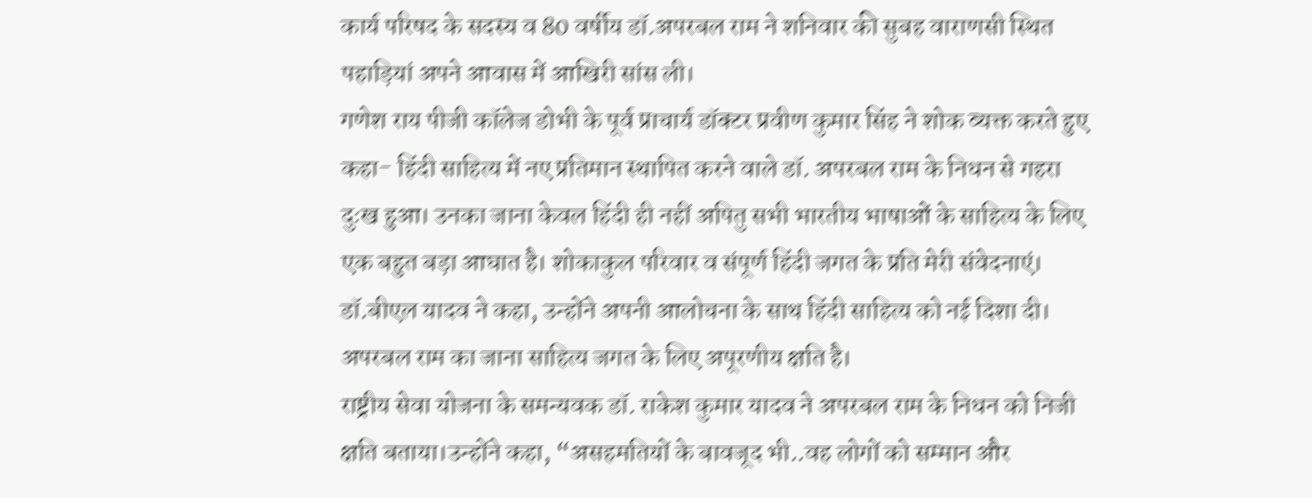कार्य परिषद के सदस्य व 80 वर्षीय डॉ.अपरबल राम ने शनिवार की सुबह वाराणसी स्थित पहाड़ियां अपने आवास में आखिरी सांस ली।
गणेश राय पीजी कॉलेज डोभी के पूर्व प्राचार्य डॉक्टर प्रवीण कुमार सिंह ने शोक व्यक्त करते हुए कहा- हिंदी साहित्य में नए प्रतिमान स्थापित करने वाले डॉ. अपरबल राम के निधन से गहरा दुःख हुआ। उनका जाना केवल हिंदी ही नहीं अपितु सभी भारतीय भाषाओं के साहित्य के लिए एक बहुत बड़ा आघात है। शोकाकुल परिवार व संपूर्ण हिंदी जगत के प्रति मेरी संवेदनाएं। डॉ.बीएल यादव ने कहा, उन्होंने अपनी आलोचना के साथ हिंदी साहित्य को नई दिशा दी। अपरबल राम का जाना साहित्य जगत के लिए अपूरणीय क्षति है।
राष्ट्रीय सेवा योजना के समन्यवक डॉ. राकेश कुमार यादव ने अपरबल राम के निधन को निजी क्षति बताया।उन्होंने कहा, “असहमतियों के बावजूद भी..वह लोगों को सम्मान और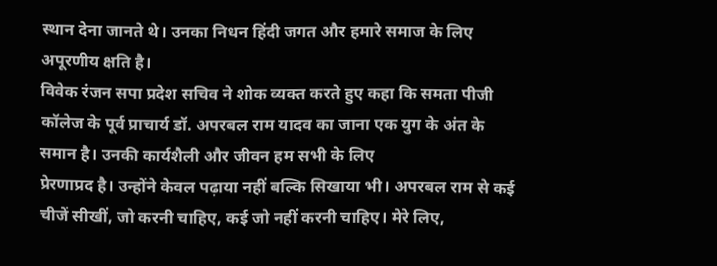स्थान देना जानते थे। उनका निधन हिंदी जगत और हमारे समाज के लिए अपूरणीय क्षति है।
विवेक रंजन सपा प्रदेश सचिव ने शोक व्यक्त करते हुए कहा कि समता पीजी कॉलेज के पूर्व प्राचार्य डॉ. अपरबल राम यादव का जाना एक युग के अंत के समान है। उनकी कार्यशैली और जीवन हम सभी के लिए
प्रेरणाप्रद है। उन्होंने केवल पढ़ाया नहीं बल्कि सिखाया भी। अपरबल राम से कई चीजें सीखीं, जो करनी चाहिए, कई जो नहीं करनी चाहिए। मेरे लिए,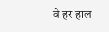वे हर हाल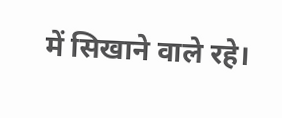में सिखाने वाले रहे।